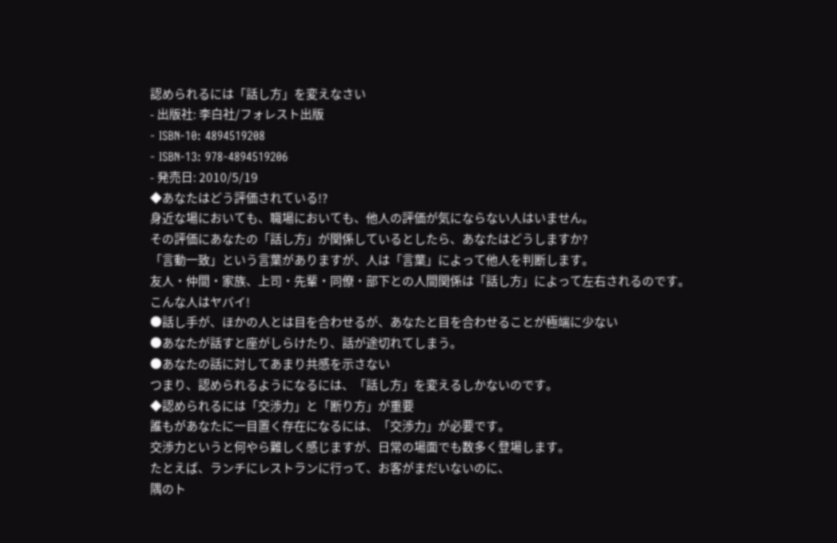認められるには「話し方」を変えなさい
- 出版社: 李白社/フォレスト出版
- ISBN-10: 4894519208
- ISBN-13: 978-4894519206
- 発売日: 2010/5/19
◆あなたはどう評価されている!?
身近な場においても、職場においても、他人の評価が気にならない人はいません。
その評価にあなたの「話し方」が関係しているとしたら、あなたはどうしますか?
「言動一致」という言葉がありますが、人は「言葉」によって他人を判断します。
友人・仲間・家族、上司・先輩・同僚・部下との人間関係は「話し方」によって左右されるのです。
こんな人はヤバイ!
●話し手が、ほかの人とは目を合わせるが、あなたと目を合わせることが極端に少ない
●あなたが話すと座がしらけたり、話が途切れてしまう。
●あなたの話に対してあまり共感を示さない
つまり、認められるようになるには、「話し方」を変えるしかないのです。
◆認められるには「交渉力」と「断り方」が重要
誰もがあなたに一目置く存在になるには、「交渉力」が必要です。
交渉力というと何やら難しく感じますが、日常の場面でも数多く登場します。
たとえば、ランチにレストランに行って、お客がまだいないのに、
隅のト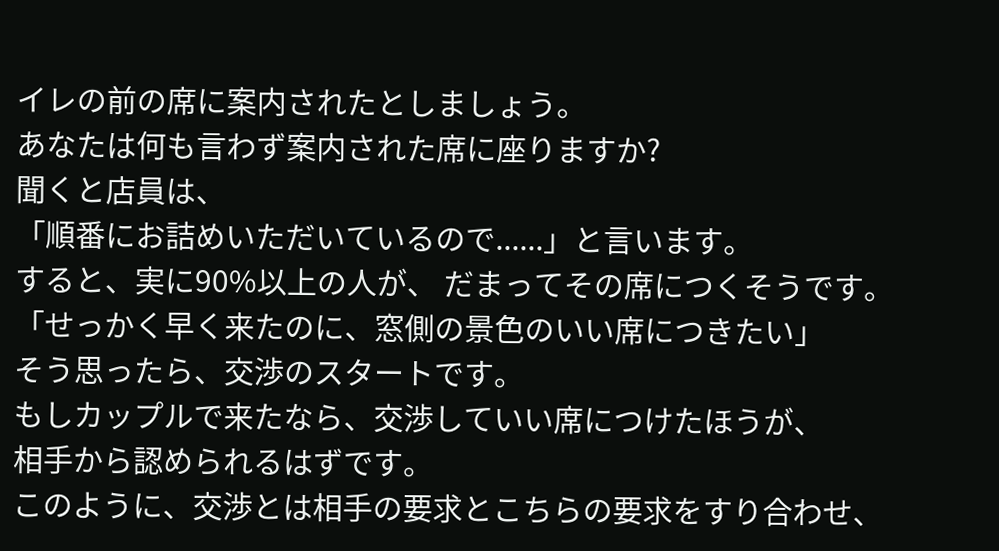イレの前の席に案内されたとしましょう。
あなたは何も言わず案内された席に座りますか?
聞くと店員は、
「順番にお詰めいただいているので......」と言います。
すると、実に90%以上の人が、 だまってその席につくそうです。
「せっかく早く来たのに、窓側の景色のいい席につきたい」
そう思ったら、交渉のスタートです。
もしカップルで来たなら、交渉していい席につけたほうが、
相手から認められるはずです。
このように、交渉とは相手の要求とこちらの要求をすり合わせ、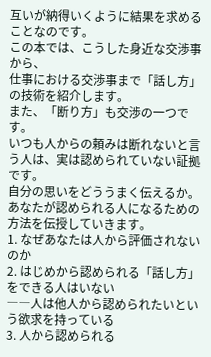互いが納得いくように結果を求めることなのです。
この本では、こうした身近な交渉事から、
仕事における交渉事まで「話し方」の技術を紹介します。
また、「断り方」も交渉の一つです。
いつも人からの頼みは断れないと言う人は、実は認められていない証拠です。
自分の思いをどううまく伝えるか。
あなたが認められる人になるための方法を伝授していきます。
1. なぜあなたは人から評価されないのか
2. はじめから認められる「話し方」をできる人はいない
――人は他人から認められたいという欲求を持っている
3. 人から認められる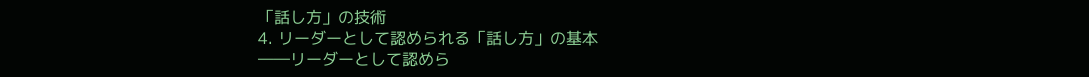「話し方」の技術
4. リーダーとして認められる「話し方」の基本
――リーダーとして認めら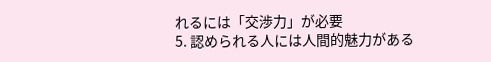れるには「交渉力」が必要
5. 認められる人には人間的魅力がある